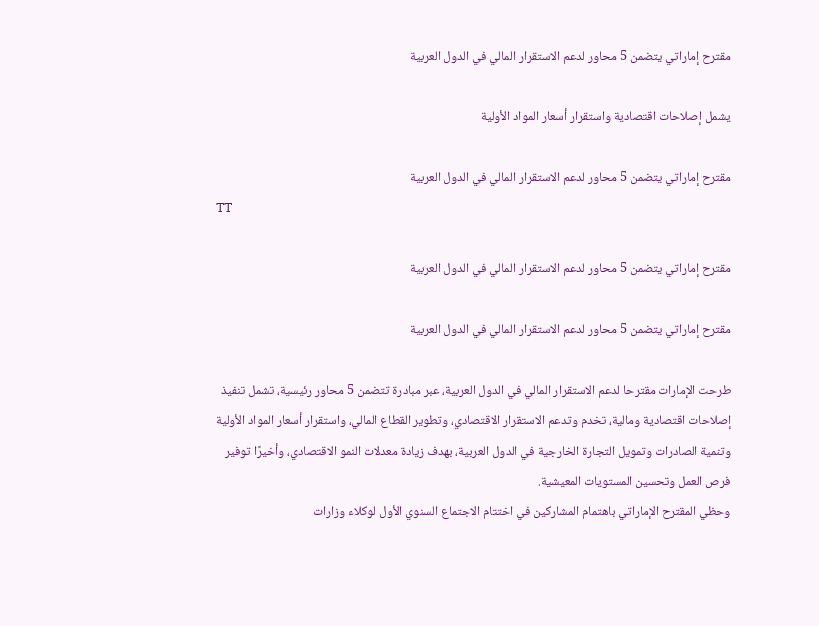مقترح إماراتي يتضمن 5 محاور لدعم الاستقرار المالي في الدول العربية

يشمل إصلاحات اقتصادية واستقرار أسعار المواد الأولية

مقترح إماراتي يتضمن 5 محاور لدعم الاستقرار المالي في الدول العربية
TT

مقترح إماراتي يتضمن 5 محاور لدعم الاستقرار المالي في الدول العربية

مقترح إماراتي يتضمن 5 محاور لدعم الاستقرار المالي في الدول العربية

طرحت الإمارات مقترحا لدعم الاستقرار المالي في الدول العربية، عبر مبادرة تتضمن 5 محاور رئيسية، تشمل تنفيذ إصلاحات اقتصادية ومالية، تخدم وتدعم الاستقرار الاقتصادي، وتطوير القطاع المالي، واستقرار أسعار المواد الأولية وتنمية الصادرات وتمويل التجارة الخارجية في الدول العربية، بهدف زيادة معدلات النمو الاقتصادي، وأخيرًا توفير فرص العمل وتحسين المستويات المعيشية.
وحظي المقترح الإماراتي باهتمام المشاركين في اختتام الاجتماع السنوي الأول لوكلاء وزارات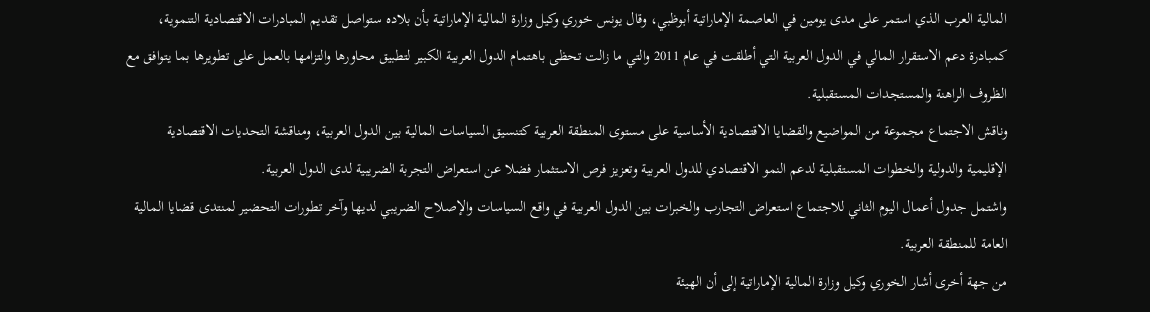المالية العرب الذي استمر على مدى يومين في العاصمة الإماراتية أبوظبي، وقال يونس خوري وكيل وزارة المالية الإماراتية بأن بلاده ستواصل تقديم المبادرات الاقتصادية التنموية، كمبادرة دعم الاستقرار المالي في الدول العربية التي أطلقت في عام 2011 والتي ما زالت تحظى باهتمام الدول العربية الكبير لتطبيق محاورها والتزامها بالعمل على تطويرها بما يتوافق مع الظروف الراهنة والمستجدات المستقبلية.
وناقش الاجتماع مجموعة من المواضيع والقضايا الاقتصادية الأساسية على مستوى المنطقة العربية كتنسيق السياسات المالية بين الدول العربية، ومناقشة التحديات الاقتصادية الإقليمية والدولية والخطوات المستقبلية لدعم النمو الاقتصادي للدول العربية وتعزيز فرص الاستثمار فضلا عن استعراض التجربة الضريبية لدى الدول العربية.
واشتمل جدول أعمال اليوم الثاني للاجتماع استعراض التجارب والخبرات بين الدول العربية في واقع السياسات والإصلاح الضريبي لديها وآخر تطورات التحضير لمنتدى قضايا المالية العامة للمنطقة العربية.
من جهة أخرى أشار الخوري وكيل وزارة المالية الإماراتية إلى أن الهيئة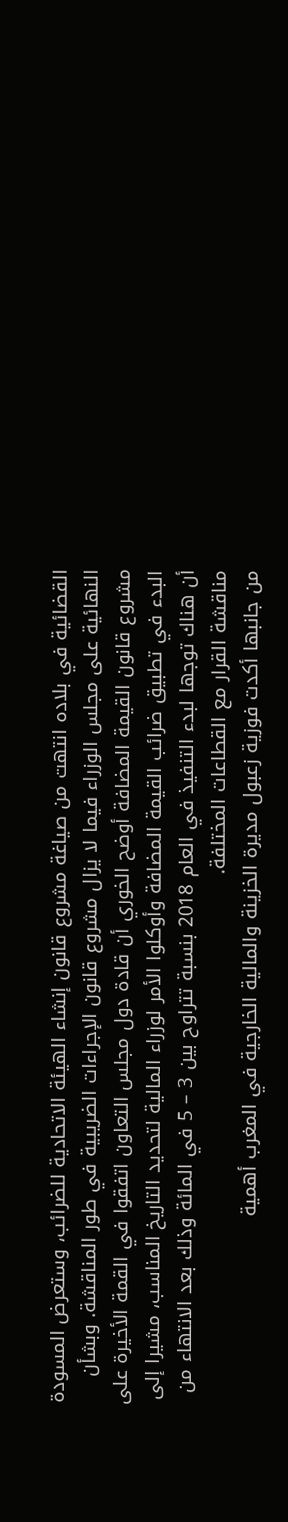القضائية في بلاده انتهت من صياغة مشروع قانون إنشاء الهيئة الاتحادية للضرائب، وستعرض المسودة النهائية على مجلس الوزراء فيما لا يزال مشروع قانون الإجراءات الضريبية في طور المناقشة. وبشأن مشروع قانون القيمة المضافة أوضح الخوري أن قادة دول مجلس التعاون اتفقوا في القمة الأخيرة على البدء في تطبيق ضرائب القيمة المضافة وأوكلوا الأمر لوزراء المالية لتحديد التاريخ المناسب، مشيرا إلى أن هناك توجها لبدء التنفيذ في العام 2018 بنسبة تتراوح بين 3 – 5 في المائة وذلك بعد الانتهاء من مناقشة القرار مع القطاعات المختلفة.
من جانبها أكدت فوزية زعبول مديرة الخزينة والمالية الخارجية في المغرب أهمية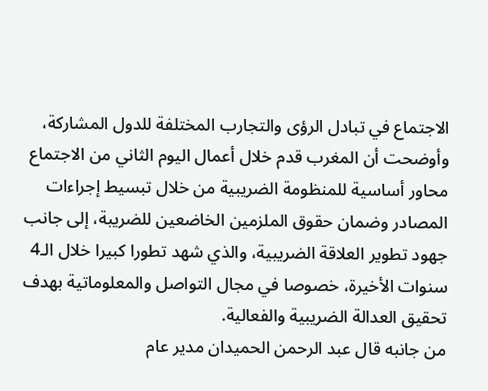الاجتماع في تبادل الرؤى والتجارب المختلفة للدول المشاركة، وأوضحت أن المغرب قدم خلال أعمال اليوم الثاني من الاجتماع محاور أساسية للمنظومة الضريبية من خلال تبسيط إجراءات المصادر وضمان حقوق الملزمين الخاضعين للضريبة، إلى جانب جهود تطوير العلاقة الضريبية، والذي شهد تطورا كبيرا خلال الـ4 سنوات الأخيرة، خصوصا في مجال التواصل والمعلوماتية بهدف تحقيق العدالة الضريبية والفعالية.
من جانبه قال عبد الرحمن الحميدان مدير عام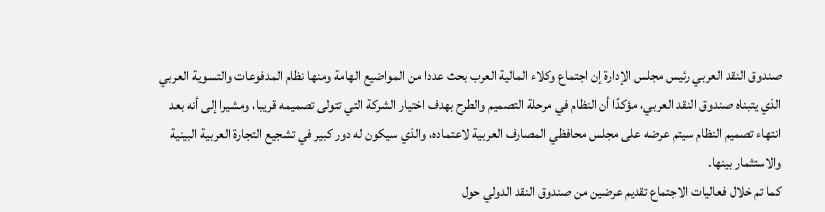صندوق النقد العربي رئيس مجلس الإدارة إن اجتماع وكلاء المالية العرب بحث عددا من المواضيع الهامة ومنها نظام المدفوعات والتسوية العربي الذي يتبناه صندوق النقد العربي، مؤكدًا أن النظام في مرحلة التصميم والطرح بهدف اختيار الشركة التي تتولى تصميمه قريبا، ومشيرا إلى أنه بعد انتهاء تصميم النظام سيتم عرضه على مجلس محافظي المصارف العربية لاعتماده، والذي سيكون له دور كبير في تشجيع التجارة العربية البينية والاستثمار بينها.
كما تم خلال فعاليات الاجتماع تقديم عرضين من صندوق النقد الدولي حول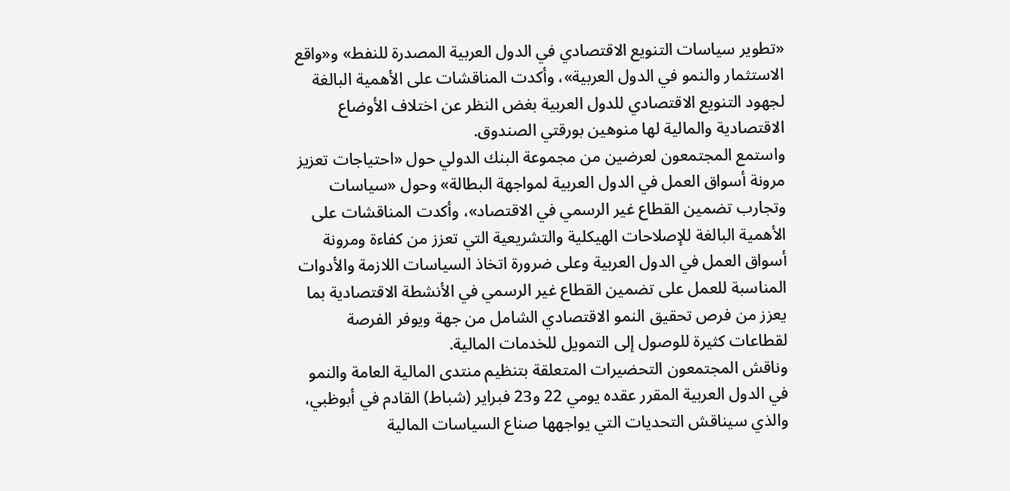«تطوير سياسات التنويع الاقتصادي في الدول العربية المصدرة للنفط» و«واقع الاستثمار والنمو في الدول العربية»، وأكدت المناقشات على الأهمية البالغة لجهود التنويع الاقتصادي للدول العربية بغض النظر عن اختلاف الأوضاع الاقتصادية والمالية لها منوهين بورقتي الصندوق.
واستمع المجتمعون لعرضين من مجموعة البنك الدولي حول «احتياجات تعزيز مرونة أسواق العمل في الدول العربية لمواجهة البطالة» وحول «سياسات وتجارب تضمين القطاع غير الرسمي في الاقتصاد»، وأكدت المناقشات على الأهمية البالغة للإصلاحات الهيكلية والتشريعية التي تعزز من كفاءة ومرونة أسواق العمل في الدول العربية وعلى ضرورة اتخاذ السياسات اللازمة والأدوات المناسبة للعمل على تضمين القطاع غير الرسمي في الأنشطة الاقتصادية بما يعزز من فرص تحقيق النمو الاقتصادي الشامل من جهة ويوفر الفرصة لقطاعات كثيرة للوصول إلى التمويل للخدمات المالية.
وناقش المجتمعون التحضيرات المتعلقة بتنظيم منتدى المالية العامة والنمو في الدول العربية المقرر عقده يومي 22 و23 فبراير (شباط) القادم في أبوظبي، والذي سيناقش التحديات التي يواجهها صناع السياسات المالية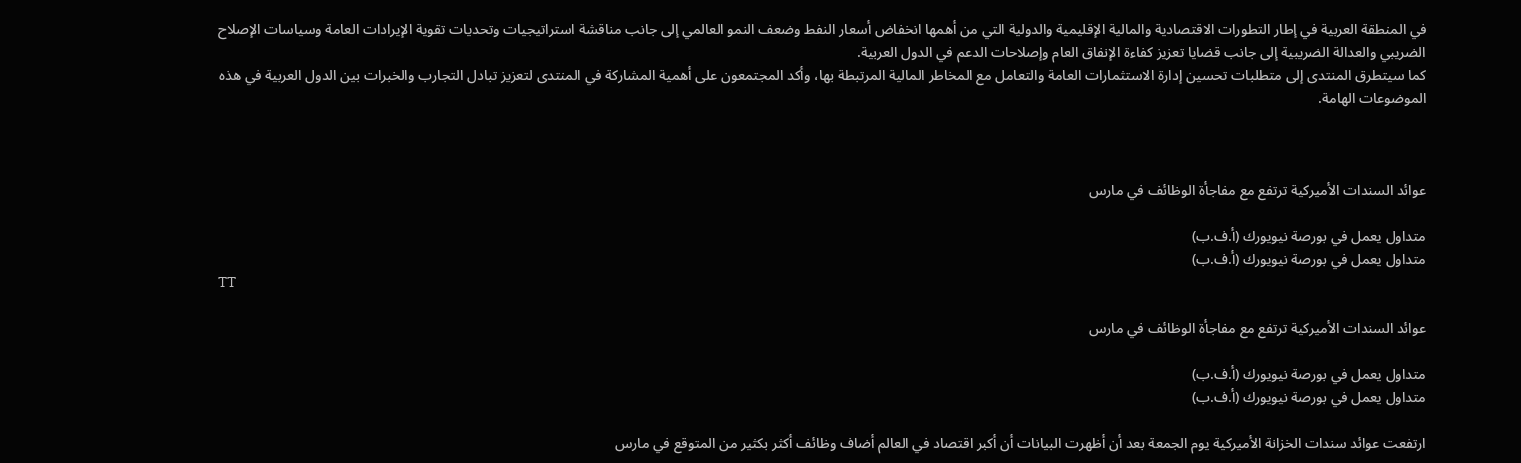في المنطقة العربية في إطار التطورات الاقتصادية والمالية الإقليمية والدولية التي من أهمها انخفاض أسعار النفط وضعف النمو العالمي إلى جانب مناقشة استراتيجيات وتحديات تقوية الإيرادات العامة وسياسات الإصلاح الضريبي والعدالة الضريبية إلى جانب قضايا تعزيز كفاءة الإنفاق العام وإصلاحات الدعم في الدول العربية.
كما سيتطرق المنتدى إلى متطلبات تحسين إدارة الاستثمارات العامة والتعامل مع المخاطر المالية المرتبطة بها، وأكد المجتمعون على أهمية المشاركة في المنتدى لتعزيز تبادل التجارب والخبرات بين الدول العربية في هذه الموضوعات الهامة.



عوائد السندات الأميركية ترتفع مع مفاجأة الوظائف في مارس

متداول يعمل في بورصة نيويورك (أ.ف.ب)
متداول يعمل في بورصة نيويورك (أ.ف.ب)
TT

عوائد السندات الأميركية ترتفع مع مفاجأة الوظائف في مارس

متداول يعمل في بورصة نيويورك (أ.ف.ب)
متداول يعمل في بورصة نيويورك (أ.ف.ب)

ارتفعت عوائد سندات الخزانة الأميركية يوم الجمعة بعد أن أظهرت البيانات أن أكبر اقتصاد في العالم أضاف وظائف أكثر بكثير من المتوقع في مارس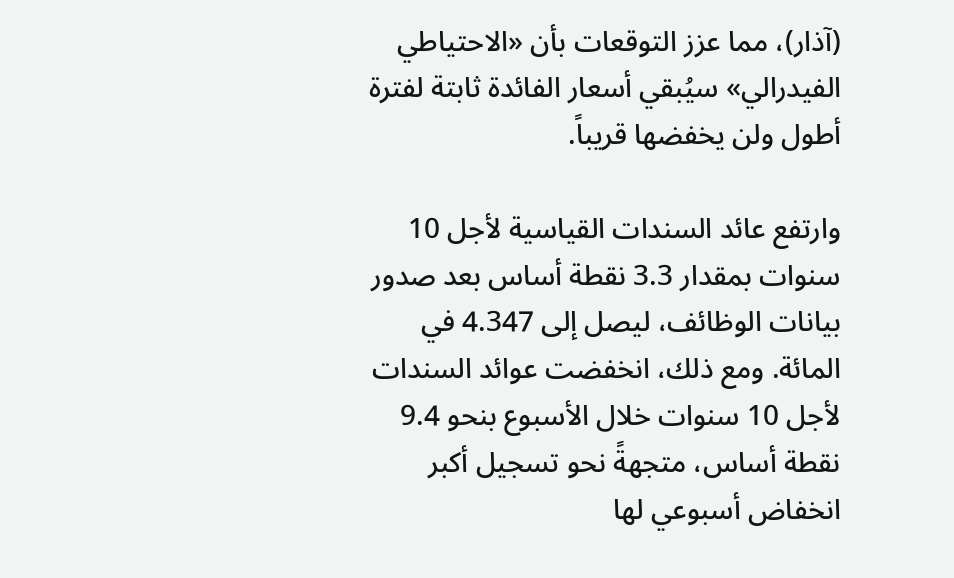(آذار)، مما عزز التوقعات بأن «الاحتياطي الفيدرالي» سيُبقي أسعار الفائدة ثابتة لفترة أطول ولن يخفضها قريباً.

وارتفع عائد السندات القياسية لأجل 10 سنوات بمقدار 3.3 نقطة أساس بعد صدور بيانات الوظائف، ليصل إلى 4.347 في المائة. ومع ذلك، انخفضت عوائد السندات لأجل 10 سنوات خلال الأسبوع بنحو 9.4 نقطة أساس، متجهةً نحو تسجيل أكبر انخفاض أسبوعي لها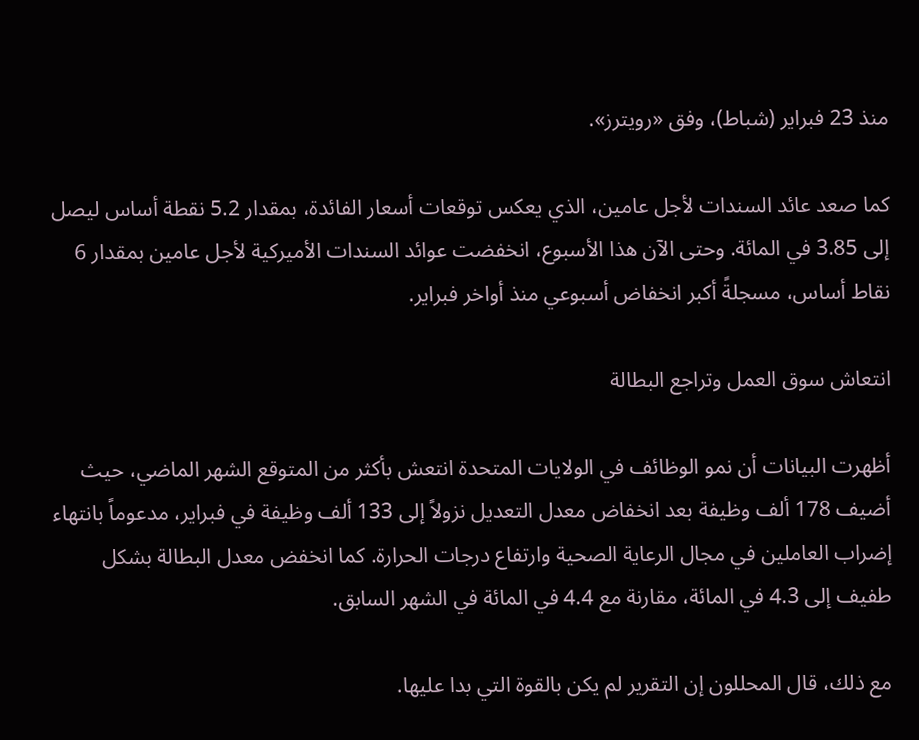منذ 23 فبراير (شباط)، وفق «رويترز».

كما صعد عائد السندات لأجل عامين، الذي يعكس توقعات أسعار الفائدة، بمقدار 5.2 نقطة أساس ليصل إلى 3.85 في المائة. وحتى الآن هذا الأسبوع، انخفضت عوائد السندات الأميركية لأجل عامين بمقدار 6 نقاط أساس، مسجلةً أكبر انخفاض أسبوعي منذ أواخر فبراير.

انتعاش سوق العمل وتراجع البطالة

أظهرت البيانات أن نمو الوظائف في الولايات المتحدة انتعش بأكثر من المتوقع الشهر الماضي، حيث أضيف 178 ألف وظيفة بعد انخفاض معدل التعديل نزولاً إلى 133 ألف وظيفة في فبراير، مدعوماً بانتهاء إضراب العاملين في مجال الرعاية الصحية وارتفاع درجات الحرارة. كما انخفض معدل البطالة بشكل طفيف إلى 4.3 في المائة، مقارنة مع 4.4 في المائة في الشهر السابق.

مع ذلك، قال المحللون إن التقرير لم يكن بالقوة التي بدا عليها.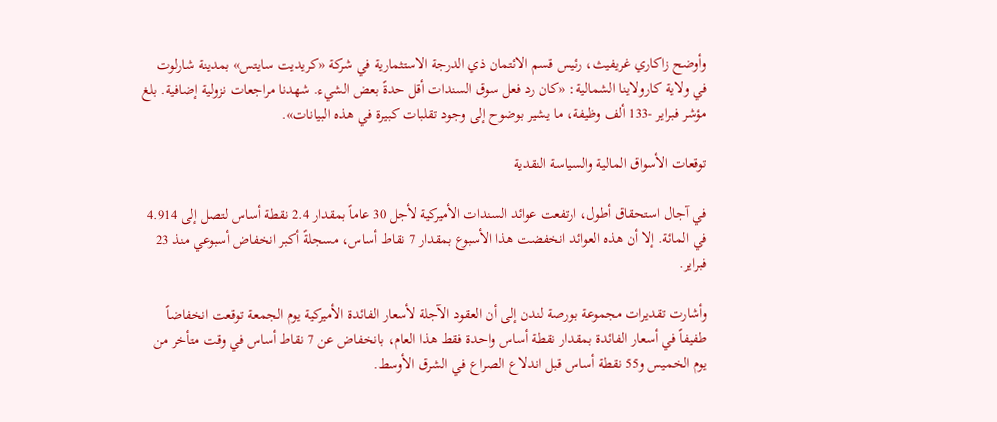وأوضح زاكاري غريفيث، رئيس قسم الائتمان ذي الدرجة الاستثمارية في شركة «كريديت سايتس» بمدينة شارلوت في ولاية كارولاينا الشمالية: «كان رد فعل سوق السندات أقل حدةً بعض الشيء. شهدنا مراجعات نزولية إضافية. بلغ مؤشر فبراير -133 ألف وظيفة، ما يشير بوضوح إلى وجود تقلبات كبيرة في هذه البيانات».

توقعات الأسواق المالية والسياسة النقدية

في آجال استحقاق أطول، ارتفعت عوائد السندات الأميركية لأجل 30 عاماً بمقدار 2.4 نقطة أساس لتصل إلى 4.914 في المائة. إلا أن هذه العوائد انخفضت هذا الأسبوع بمقدار 7 نقاط أساس، مسجلةً أكبر انخفاض أسبوعي منذ 23 فبراير.

وأشارت تقديرات مجموعة بورصة لندن إلى أن العقود الآجلة لأسعار الفائدة الأميركية يوم الجمعة توقعت انخفاضاً طفيفاً في أسعار الفائدة بمقدار نقطة أساس واحدة فقط هذا العام، بانخفاض عن 7 نقاط أساس في وقت متأخر من يوم الخميس و55 نقطة أساس قبل اندلاع الصراع في الشرق الأوسط.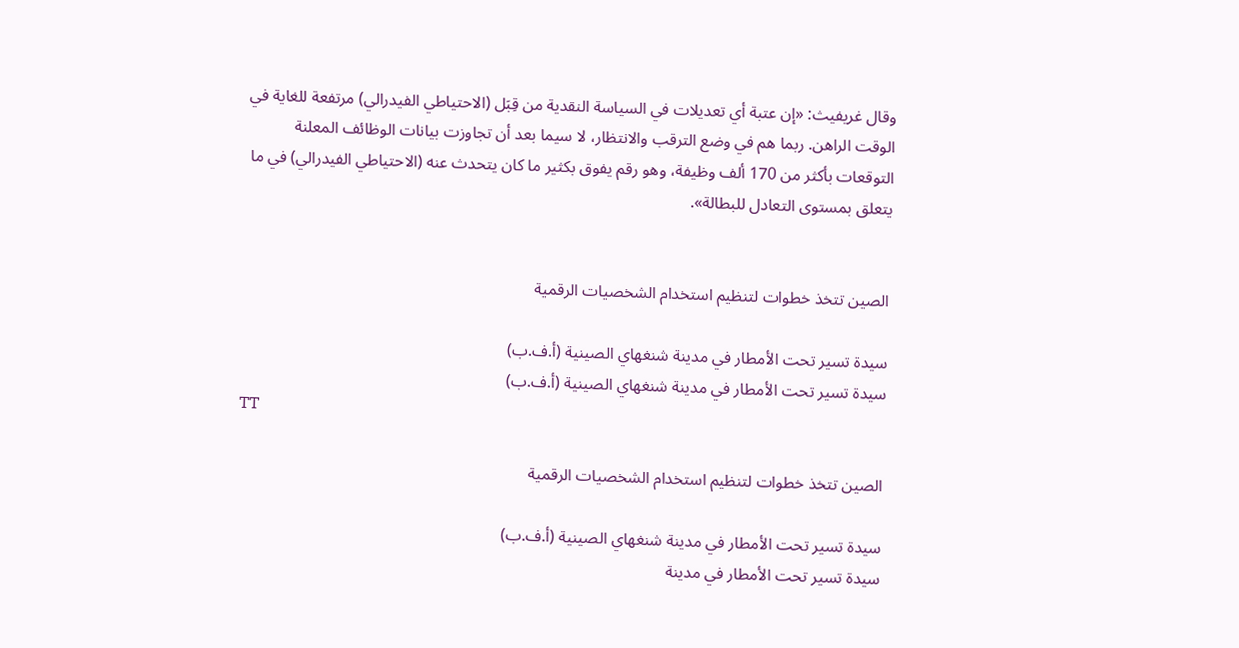وقال غريفيث: «إن عتبة أي تعديلات في السياسة النقدية من قِبَل (الاحتياطي الفيدرالي) مرتفعة للغاية في الوقت الراهن. ربما هم في وضع الترقب والانتظار، لا سيما بعد أن تجاوزت بيانات الوظائف المعلنة التوقعات بأكثر من 170 ألف وظيفة، وهو رقم يفوق بكثير ما كان يتحدث عنه (الاحتياطي الفيدرالي) في ما يتعلق بمستوى التعادل للبطالة».


الصين تتخذ خطوات لتنظيم استخدام الشخصيات الرقمية

سيدة تسير تحت الأمطار في مدينة شنغهاي الصينية (أ.ف.ب)
سيدة تسير تحت الأمطار في مدينة شنغهاي الصينية (أ.ف.ب)
TT

الصين تتخذ خطوات لتنظيم استخدام الشخصيات الرقمية

سيدة تسير تحت الأمطار في مدينة شنغهاي الصينية (أ.ف.ب)
سيدة تسير تحت الأمطار في مدينة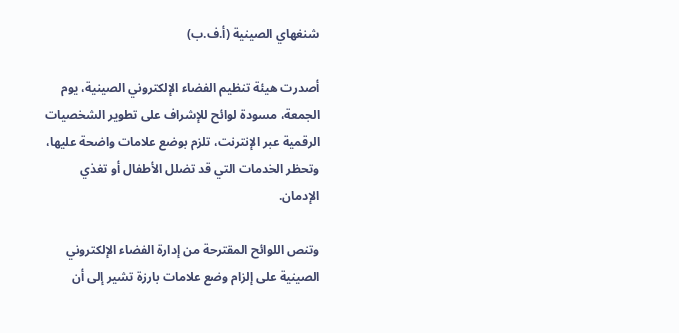شنغهاي الصينية (أ.ف.ب)

أصدرت هيئة تنظيم الفضاء الإلكتروني الصينية، يوم الجمعة، مسودة لوائح للإشراف على تطوير الشخصيات الرقمية عبر الإنترنت، تلزم بوضع علامات واضحة عليها، وتحظر الخدمات التي قد تضلل الأطفال أو تغذي الإدمان.

وتنص اللوائح المقترحة من إدارة الفضاء الإلكتروني الصينية على إلزام وضع علامات بارزة تشير إلى أن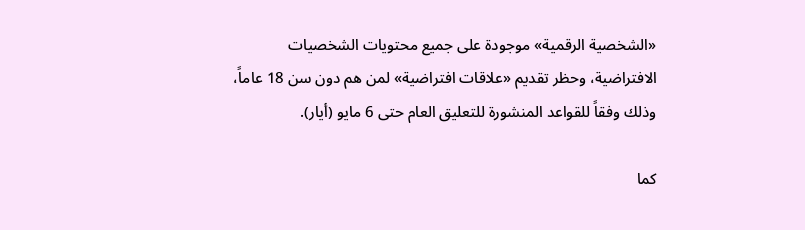«الشخصية الرقمية» موجودة على جميع محتويات الشخصيات الافتراضية، وحظر تقديم «علاقات افتراضية» لمن هم دون سن 18 عاماً، وذلك وفقاً للقواعد المنشورة للتعليق العام حتى 6 مايو (أيار).

كما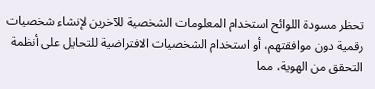تحظر مسودة اللوائح استخدام المعلومات الشخصية للآخرين لإنشاء شخصيات رقمية دون موافقتهم، أو استخدام الشخصيات الافتراضية للتحايل على أنظمة التحقق من الهوية، مما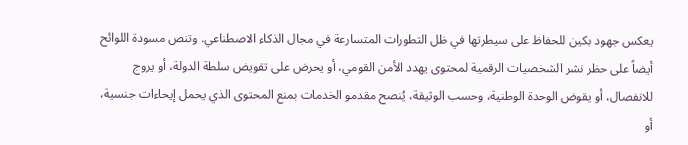يعكس جهود بكين للحفاظ على سيطرتها في ظل التطورات المتسارعة في مجال الذكاء الاصطناعي. وتنص مسودة اللوائح أيضاً على حظر نشر الشخصيات الرقمية لمحتوى يهدد الأمن القومي، أو يحرض على تقويض سلطة الدولة، أو يروج للانفصال، أو يقوض الوحدة الوطنية، وحسب الوثيقة، يُنصح مقدمو الخدمات بمنع المحتوى الذي يحمل إيحاءات جنسية، أو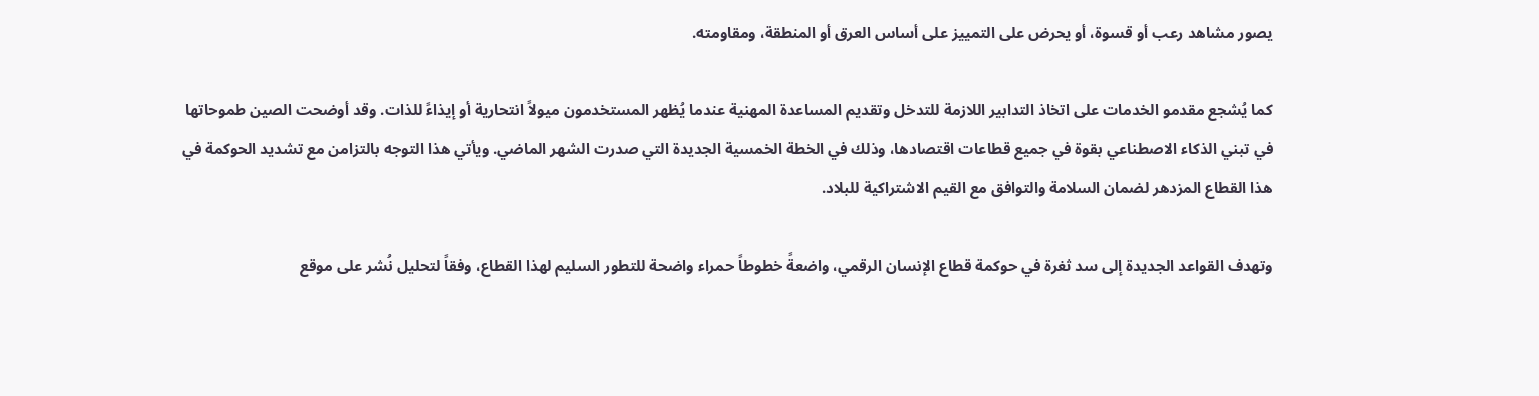يصور مشاهد رعب أو قسوة، أو يحرض على التمييز على أساس العرق أو المنطقة، ومقاومته.

كما يُشجع مقدمو الخدمات على اتخاذ التدابير اللازمة للتدخل وتقديم المساعدة المهنية عندما يُظهر المستخدمون ميولاً انتحارية أو إيذاءً للذات. وقد أوضحت الصين طموحاتها في تبني الذكاء الاصطناعي بقوة في جميع قطاعات اقتصادها، وذلك في الخطة الخمسية الجديدة التي صدرت الشهر الماضي. ويأتي هذا التوجه بالتزامن مع تشديد الحوكمة في هذا القطاع المزدهر لضمان السلامة والتوافق مع القيم الاشتراكية للبلاد.

وتهدف القواعد الجديدة إلى سد ثغرة في حوكمة قطاع الإنسان الرقمي، واضعةً خطوطاً حمراء واضحة للتطور السليم لهذا القطاع، وفقاً لتحليل نُشر على موقع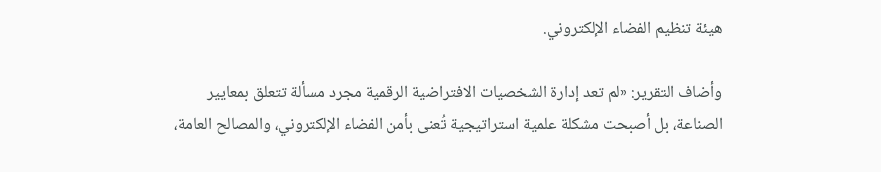هيئة تنظيم الفضاء الإلكتروني.

وأضاف التقرير: «لم تعد إدارة الشخصيات الافتراضية الرقمية مجرد مسألة تتعلق بمعايير الصناعة، بل أصبحت مشكلة علمية استراتيجية تُعنى بأمن الفضاء الإلكتروني، والمصالح العامة،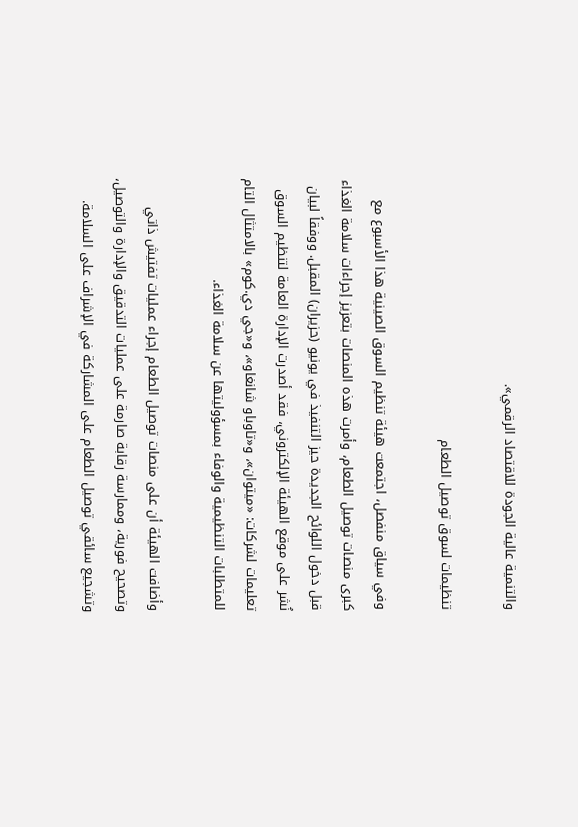والتنمية عالية الجودة للاقتصاد الرقمي».

تنظيمات لسوق توصيل الطعام

وفي سياق منفصل، اجتمعت هيئة تنظيم السوق الصينية هذا الأسبوع مع كبرى منصات توصيل الطعام، وأمرت هذه المنصات بتعزيز إجراءات سلامة الغذاء قبل دخول اللوائح الجديدة حيز التنفيذ في يونيو (حزيران) المقبل. ووفقاً لبيان نُشر على موقع الهيئة الإلكتروني، فقد أصدرت الإدارة العامة لتنظيم السوق تعليمات لشركات: «ميتوان»، و«تاوباو شانغاو»، و«جي دي.كوم» بالامتثال التام للمتطلبات التنظيمية والوفاء بمسؤوليتها عن سلامة الغذاء.

وأضافت الهيئة أن على منصات توصيل الطعام إجراء عمليات تفتيش ذاتي وتصحيح فورية، وممارسة رقابة صارمة على عمليات التدقيق والإدارة والتوصيل، وتشجيع سائقي توصيل الطعام على المشاركة في الإشراف على السلامة.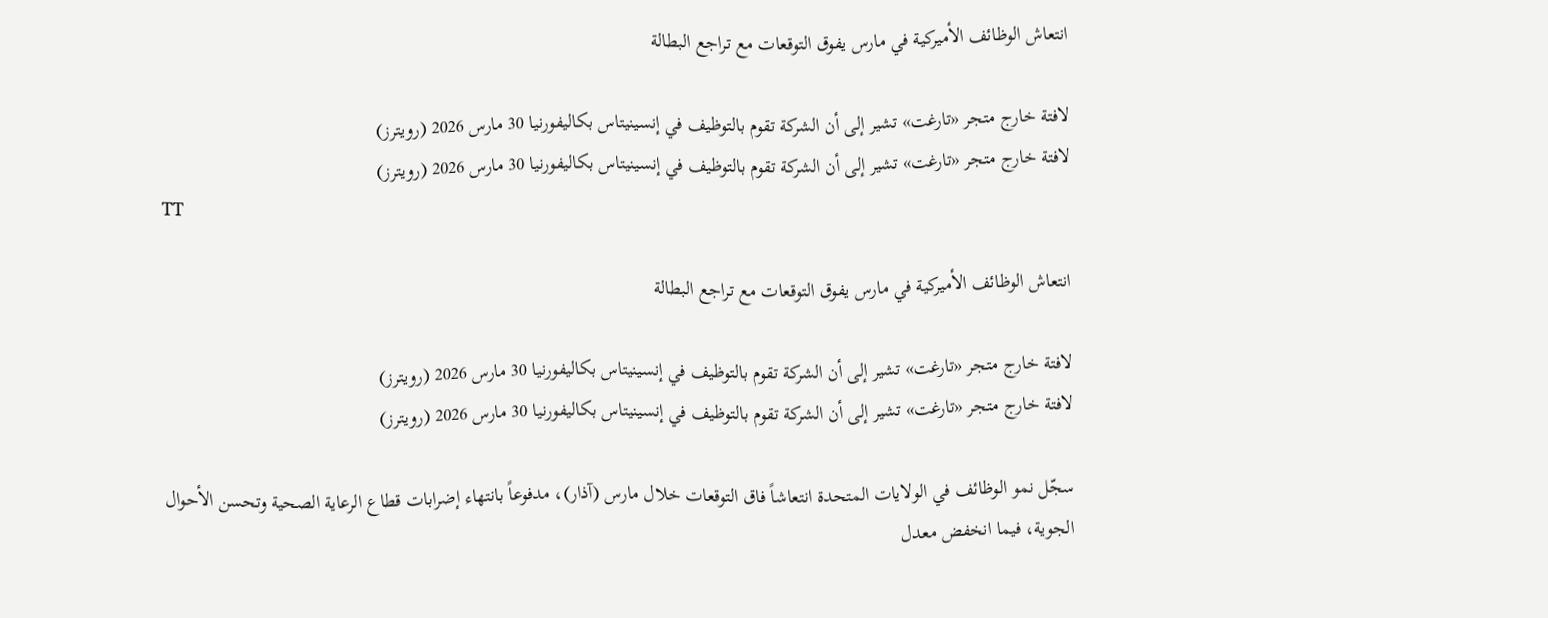انتعاش الوظائف الأميركية في مارس يفوق التوقعات مع تراجع البطالة

لافتة خارج متجر «تارغت» تشير إلى أن الشركة تقوم بالتوظيف في إنسينيتاس بكاليفورنيا 30 مارس 2026 (رويترز)
لافتة خارج متجر «تارغت» تشير إلى أن الشركة تقوم بالتوظيف في إنسينيتاس بكاليفورنيا 30 مارس 2026 (رويترز)
TT

انتعاش الوظائف الأميركية في مارس يفوق التوقعات مع تراجع البطالة

لافتة خارج متجر «تارغت» تشير إلى أن الشركة تقوم بالتوظيف في إنسينيتاس بكاليفورنيا 30 مارس 2026 (رويترز)
لافتة خارج متجر «تارغت» تشير إلى أن الشركة تقوم بالتوظيف في إنسينيتاس بكاليفورنيا 30 مارس 2026 (رويترز)

سجّل نمو الوظائف في الولايات المتحدة انتعاشاً فاق التوقعات خلال مارس (آذار)، مدفوعاً بانتهاء إضرابات قطاع الرعاية الصحية وتحسن الأحوال الجوية، فيما انخفض معدل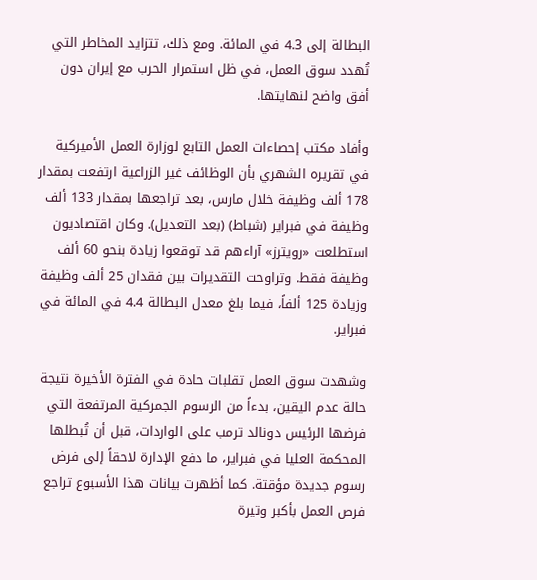البطالة إلى 4.3 في المائة. ومع ذلك، تتزايد المخاطر التي تُهدد سوق العمل، في ظل استمرار الحرب مع إيران دون أفق واضح لنهايتها.

وأفاد مكتب إحصاءات العمل التابع لوزارة العمل الأميركية في تقريره الشهري بأن الوظائف غير الزراعية ارتفعت بمقدار 178 ألف وظيفة خلال مارس، بعد تراجعها بمقدار 133 ألف وظيفة في فبراير (شباط) (بعد التعديل). وكان اقتصاديون استطلعت «رويترز» آراءهم قد توقعوا زيادة بنحو 60 ألف وظيفة فقط. وتراوحت التقديرات بين فقدان 25 ألف وظيفة وزيادة 125 ألفاً، فيما بلغ معدل البطالة 4.4 في المائة في فبراير.

وشهدت سوق العمل تقلبات حادة في الفترة الأخيرة نتيجة حالة عدم اليقين، بدءاً من الرسوم الجمركية المرتفعة التي فرضها الرئيس دونالد ترمب على الواردات، قبل أن تُبطلها المحكمة العليا في فبراير، ما دفع الإدارة لاحقاً إلى فرض رسوم جديدة مؤقتة. كما أظهرت بيانات هذا الأسبوع تراجع فرص العمل بأكبر وتيرة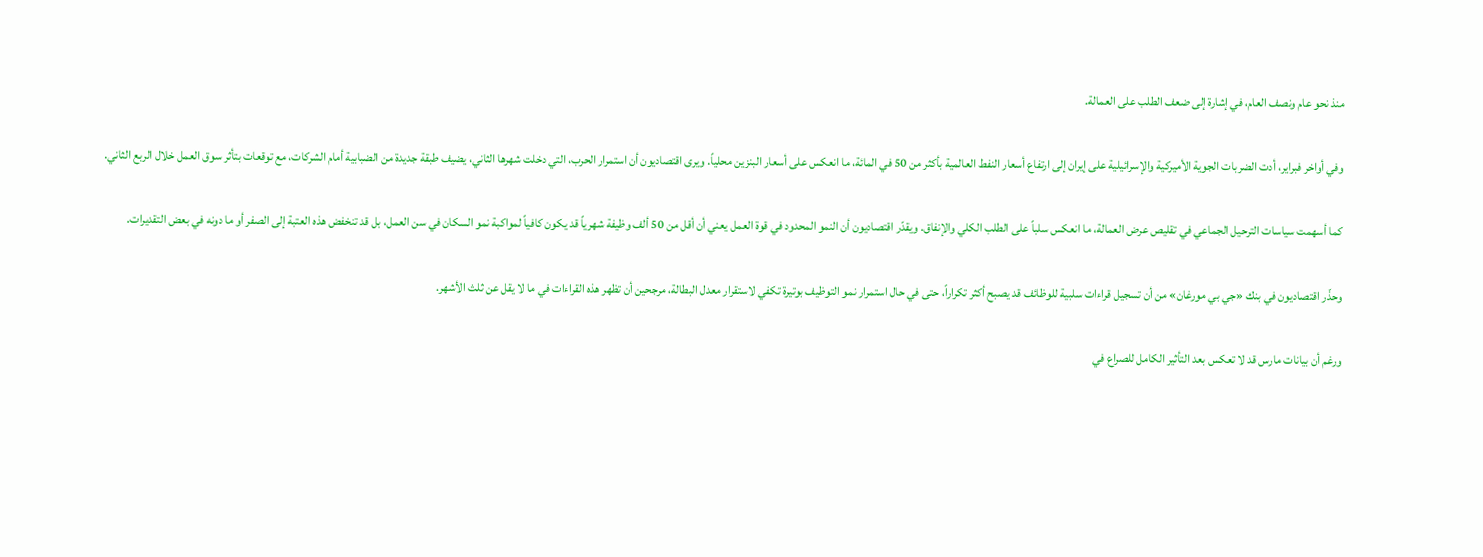منذ نحو عام ونصف العام، في إشارة إلى ضعف الطلب على العمالة.

وفي أواخر فبراير، أدت الضربات الجوية الأميركية والإسرائيلية على إيران إلى ارتفاع أسعار النفط العالمية بأكثر من 50 في المائة، ما انعكس على أسعار البنزين محلياً. ويرى اقتصاديون أن استمرار الحرب، التي دخلت شهرها الثاني، يضيف طبقة جديدة من الضبابية أمام الشركات، مع توقعات بتأثر سوق العمل خلال الربع الثاني.

كما أسهمت سياسات الترحيل الجماعي في تقليص عرض العمالة، ما انعكس سلباً على الطلب الكلي والإنفاق. ويقدّر اقتصاديون أن النمو المحدود في قوة العمل يعني أن أقل من 50 ألف وظيفة شهرياً قد يكون كافياً لمواكبة نمو السكان في سن العمل، بل قد تنخفض هذه العتبة إلى الصفر أو ما دونه في بعض التقديرات.

وحذّر اقتصاديون في بنك «جي بي مورغان» من أن تسجيل قراءات سلبية للوظائف قد يصبح أكثر تكراراً، حتى في حال استمرار نمو التوظيف بوتيرة تكفي لاستقرار معدل البطالة، مرجحين أن تظهر هذه القراءات في ما لا يقل عن ثلث الأشهر.

ورغم أن بيانات مارس قد لا تعكس بعد التأثير الكامل للصراع في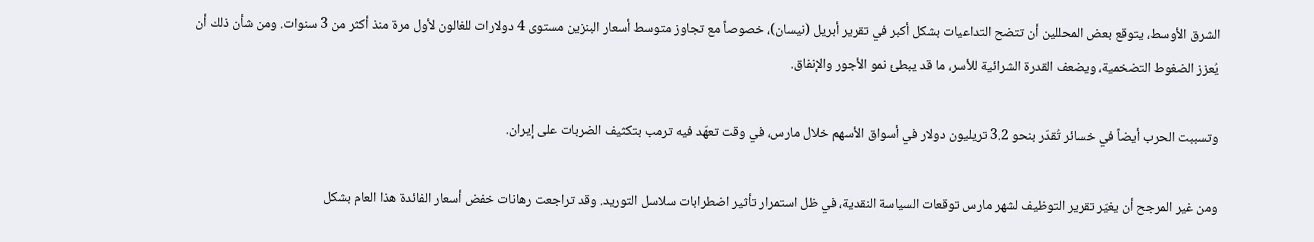الشرق الأوسط، يتوقع بعض المحللين أن تتضح التداعيات بشكل أكبر في تقرير أبريل (نيسان)، خصوصاً مع تجاوز متوسط أسعار البنزين مستوى 4 دولارات للغالون لأول مرة منذ أكثر من 3 سنوات. ومن شأن ذلك أن يُعزز الضغوط التضخمية، ويضعف القدرة الشرائية للأسر، ما قد يبطئ نمو الأجور والإنفاق.

وتسببت الحرب أيضاً في خسائر تُقدّر بنحو 3.2 تريليون دولار في أسواق الأسهم خلال مارس، في وقت تعهّد فيه ترمب بتكثيف الضربات على إيران.

ومن غير المرجح أن يغيّر تقرير التوظيف لشهر مارس توقعات السياسة النقدية، في ظل استمرار تأثير اضطرابات سلاسل التوريد. وقد تراجعت رهانات خفض أسعار الفائدة هذا العام بشكل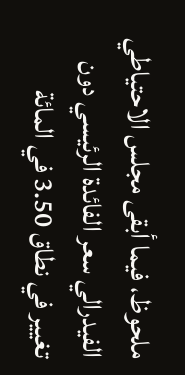ملحوظ، فيما أبقى مجلس الاحتياطي الفيدرالي سعر الفائدة الرئيسي دون تغيير في نطاق 3.50 في المائة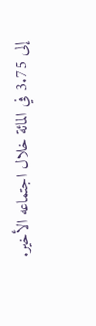إلى 3.75 في المائة خلال اجتماعه الأخير.